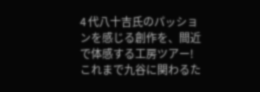4 代八十吉氏のパッションを感じる創作を、間近で体感する工房ツアー!
これまで九谷に関わるた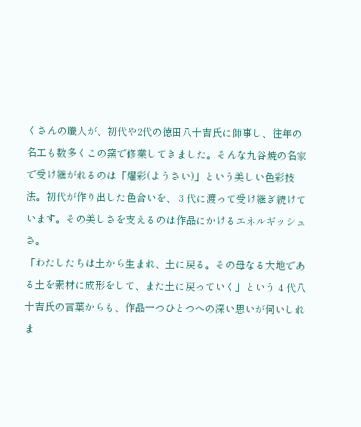くさんの職人が、初代や2代の徳田八十吉氏に師事し、往年の名工も数多くこの窯で修業してきました。そんな九谷焼の名家で受け継がれるのは「燿彩(ようさい)」という美しい色彩技法。初代が作り出した色合いを、 3 代に渡って受け継ぎ続けています。その美しさを支えるのは作品にかけるエネルギッシュさ。
「わたしたちは土から生まれ、土に戻る。その母なる大地である土を素材に成形をして、また土に戻っていく」という 4 代八十吉氏の言葉からも、作品一つひとつへの深い思いが伺いしれま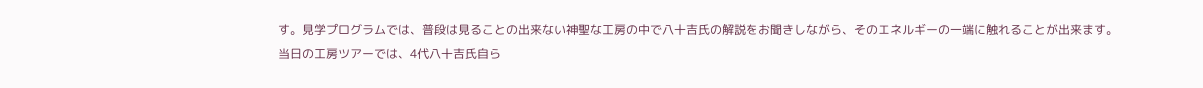す。見学プログラムでは、普段は見ることの出来ない神聖な工房の中で八十吉氏の解説をお聞きしながら、そのエネルギーの一端に触れることが出来ます。
当日の工房ツアーでは、4代八十吉氏自ら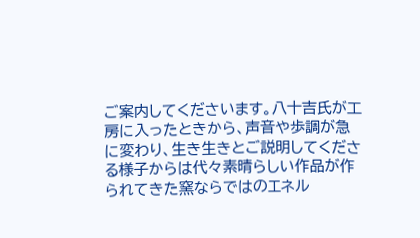ご案内してくださいます。八十吉氏が工房に入ったときから、声音や歩調が急に変わり、生き生きとご説明してくださる様子からは代々素晴らしい作品が作られてきた窯ならではのエネル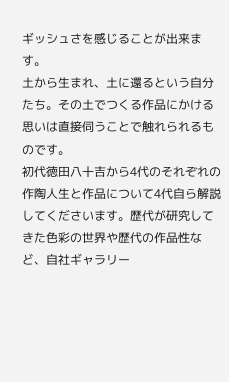ギッシュさを感じることが出来ます。
土から生まれ、土に還るという自分たち。その土でつくる作品にかける思いは直接伺うことで触れられるものです。
初代徳田八十吉から4代のそれぞれの作陶人生と作品について4代自ら解説してくださいます。歴代が研究してきた色彩の世界や歴代の作品性など、自社ギャラリー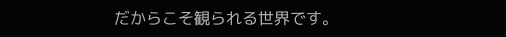だからこそ観られる世界です。